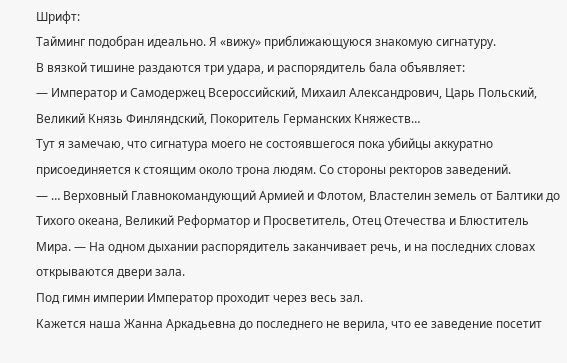Шрифт:
Тайминг подобран идеально. Я «вижу» приближающуюся знакомую сигнатуру.
В вязкой тишине раздаются три удара, и распорядитель бала объявляет:
— Император и Самодержец Всероссийский, Михаил Александрович, Царь Польский, Великий Князь Финляндский, Покоритель Германских Княжеств…
Тут я замечаю, что сигнатура моего не состоявшегося пока убийцы аккуратно присоединяется к стоящим около трона людям. Со стороны ректоров заведений.
— … Верховный Главнокомандующий Армией и Флотом, Властелин земель от Балтики до Тихого океана, Великий Реформатор и Просветитель, Отец Отечества и Блюститель Мира. — На одном дыхании распорядитель заканчивает речь, и на последних словах открываются двери зала.
Под гимн империи Император проходит через весь зал.
Кажется наша Жанна Аркадьевна до последнего не верила, что ее заведение посетит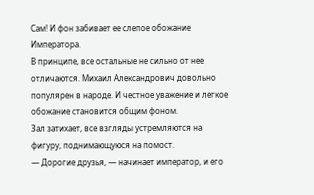Сам! И фон забивает ее слепое обожание Императора.
В принципе, все остальные не сильно от нее отличаются. Михаил Александрович довольно популярен в народе. И честное уважение и легкое обожание становится общим фоном.
Зал затихает, все взгляды устремляются на фигуру, поднимающуюся на помост.
— Дорогие друзья, — начинает император, и его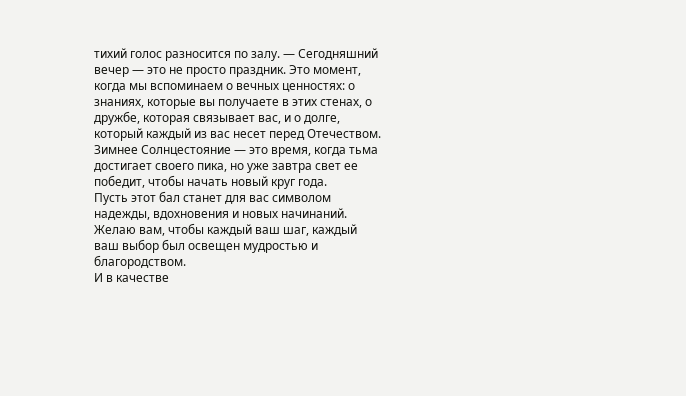тихий голос разносится по залу. — Сегодняшний вечер — это не просто праздник. Это момент, когда мы вспоминаем о вечных ценностях: о знаниях, которые вы получаете в этих стенах, о дружбе, которая связывает вас, и о долге, который каждый из вас несет перед Отечеством. Зимнее Солнцестояние — это время, когда тьма достигает своего пика, но уже завтра свет ее победит, чтобы начать новый круг года.
Пусть этот бал станет для вас символом надежды, вдохновения и новых начинаний. Желаю вам, чтобы каждый ваш шаг, каждый ваш выбор был освещен мудростью и благородством.
И в качестве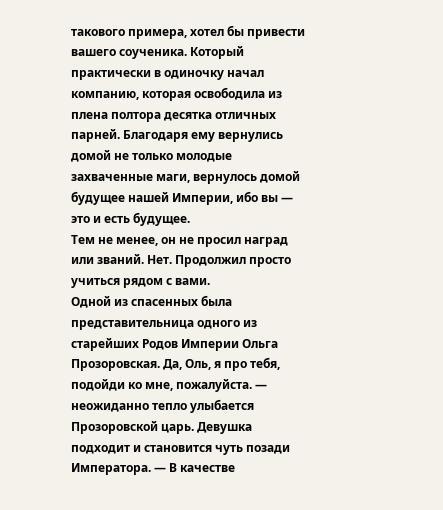такового примера, хотел бы привести вашего соученика. Который практически в одиночку начал компанию, которая освободила из плена полтора десятка отличных парней. Благодаря ему вернулись домой не только молодые захваченные маги, вернулось домой будущее нашей Империи, ибо вы — это и есть будущее.
Тем не менее, он не просил наград или званий. Нет. Продолжил просто учиться рядом с вами.
Одной из спасенных была представительница одного из старейших Родов Империи Ольга Прозоровская. Да, Оль, я про тебя, подойди ко мне, пожалуйста. — неожиданно тепло улыбается Прозоровской царь. Девушка подходит и становится чуть позади Императора. — В качестве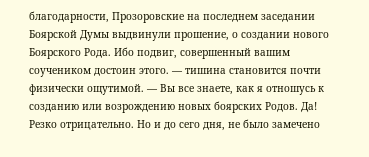благодарности, Прозоровские на последнем заседании Боярской Думы выдвинули прошение, о создании нового Боярского Рода. Ибо подвиг, совершенный вашим соучеником достоин этого. — тишина становится почти физически ощутимой. — Вы все знаете, как я отношусь к созданию или возрождению новых боярских Родов. Да! Резко отрицательно. Но и до сего дня, не было замечено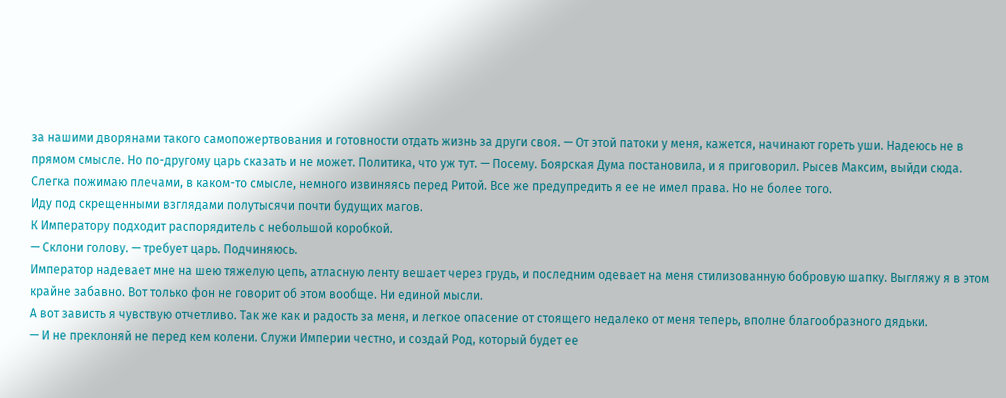за нашими дворянами такого самопожертвования и готовности отдать жизнь за други своя. — От этой патоки у меня, кажется, начинают гореть уши. Надеюсь не в прямом смысле. Но по-другому царь сказать и не может. Политика, что уж тут. — Посему. Боярская Дума постановила, и я приговорил. Рысев Максим, выйди сюда.
Слегка пожимаю плечами, в каком-то смысле, немного извиняясь перед Ритой. Все же предупредить я ее не имел права. Но не более того.
Иду под скрещенными взглядами полутысячи почти будущих магов.
К Императору подходит распорядитель с небольшой коробкой.
— Склони голову. — требует царь. Подчиняюсь.
Император надевает мне на шею тяжелую цепь, атласную ленту вешает через грудь, и последним одевает на меня стилизованную бобровую шапку. Выгляжу я в этом крайне забавно. Вот только фон не говорит об этом вообще. Ни единой мысли.
А вот зависть я чувствую отчетливо. Так же как и радость за меня, и легкое опасение от стоящего недалеко от меня теперь, вполне благообразного дядьки.
— И не преклоняй не перед кем колени. Служи Империи честно, и создай Род, который будет ее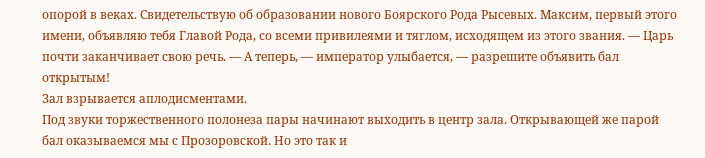опорой в веках. Свидетельствую об образовании нового Боярского Рода Рысевых. Максим, первый этого имени, объявляю тебя Главой Рода, со всеми привилеями и тяглом, исходящем из этого звания. — Царь почти заканчивает свою речь. — А теперь, — император улыбается, — разрешите объявить бал открытым!
Зал взрывается аплодисментами.
Под звуки торжественного полонеза пары начинают выходить в центр зала. Открывающей же парой бал оказываемся мы с Прозоровской. Но это так и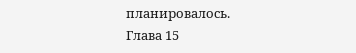планировалось.
Глава 15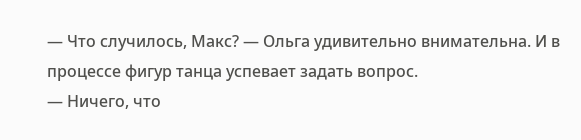— Что случилось, Макс? — Ольга удивительно внимательна. И в процессе фигур танца успевает задать вопрос.
— Ничего, что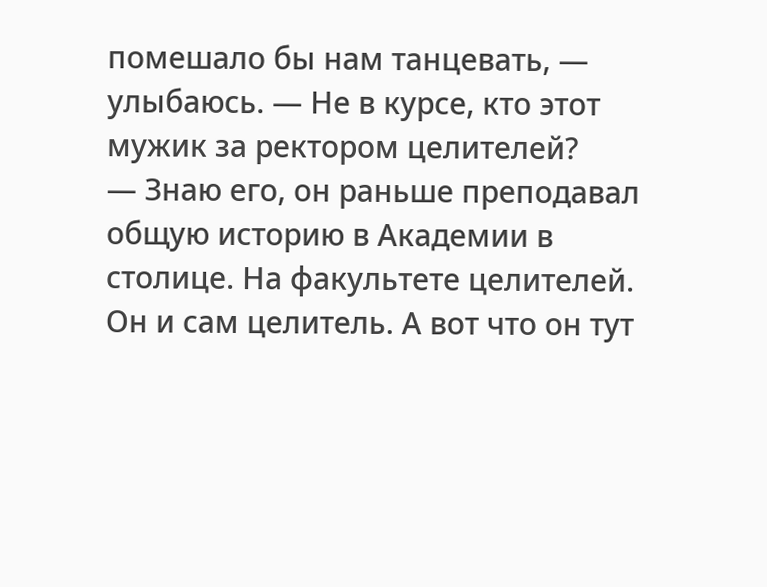помешало бы нам танцевать, — улыбаюсь. — Не в курсе, кто этот мужик за ректором целителей?
— Знаю его, он раньше преподавал общую историю в Академии в столице. На факультете целителей. Он и сам целитель. А вот что он тут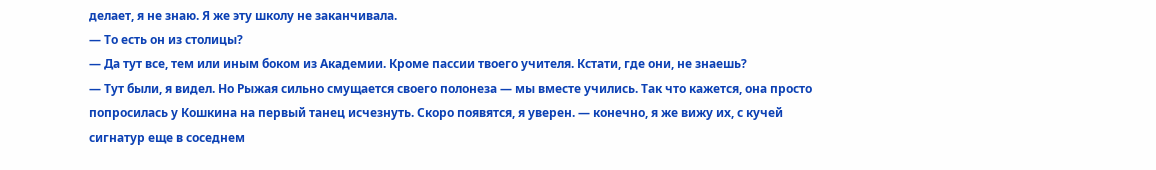делает, я не знаю. Я же эту школу не заканчивала.
— То есть он из столицы?
— Да тут все, тем или иным боком из Академии. Кроме пассии твоего учителя. Кстати, где они, не знаешь?
— Тут были, я видел. Но Рыжая сильно смущается своего полонеза — мы вместе учились. Так что кажется, она просто попросилась у Кошкина на первый танец исчезнуть. Скоро появятся, я уверен. — конечно, я же вижу их, с кучей сигнатур еще в соседнем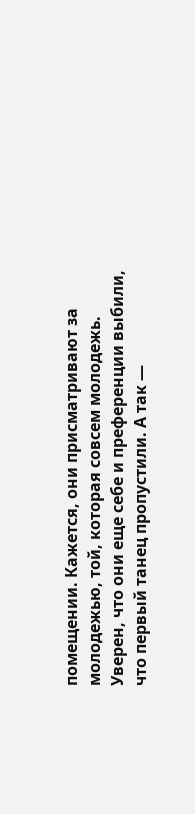помещении. Кажется, они присматривают за молодежью, той, которая совсем молодежь. Уверен, что они еще себе и преференции выбили, что первый танец пропустили. А так —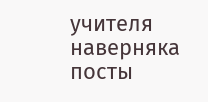учителя наверняка посты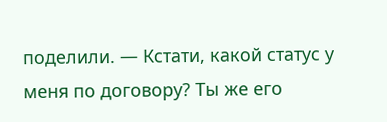поделили. — Кстати, какой статус у меня по договору? Ты же его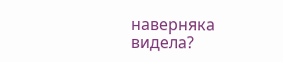наверняка видела?